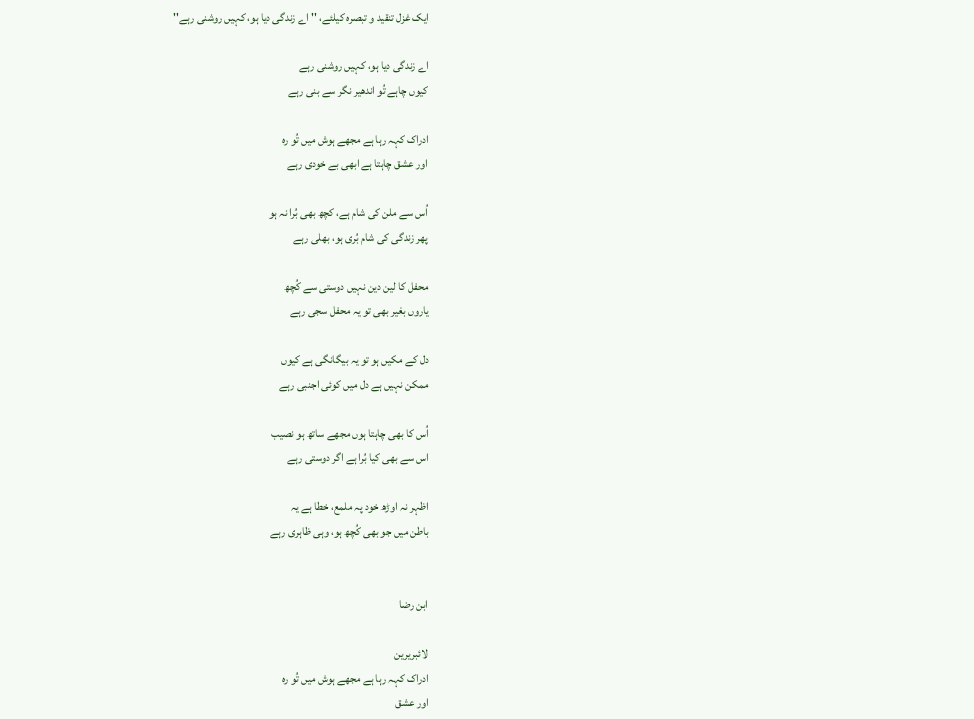ایک غزل تنقید و تبصرہ کیلئے، '' اے زندگی دیا ہو، کہیں روشنی رہے''

اے زندگی دیا ہو، کہیں روشنی رہے
کیوں چاہے تُو اندھیر نگر سے بنی رہے

ادراک کہہ رہا ہے مجھے ہوش میں تُو رہ
اور عشق چاہتا ہے ابھی بے خودی رہے

اُس سے ملن کی شام ہے، کچھ بھی بُرا نہ ہو
پھر زندگی کی شام بُری ہو، بھلی رہے

محفل کا لین دین نہیں دوستی سے کُچھ
یاروں بغیر بھی تو یہ محفل سجی رہے

دل کے مکیں ہو تو یہ بیگانگی ہے کیوں
ممکن نہیں ہے دل میں کوئی اجنبی رہے

اُس کا بھی چاہتا ہوں مجھے ساتھ ہو نصیب
اس سے بھی کیا بُرا ہے اگر دوستی رہے

اظہر نہ اوڑھ خود پہ ملمع، خطا ہے یہ
باطن میں جو بھی کُچھ ہو، وہی ظاہری رہے


ابن رضا

لائبریرین
ادراک کہہ رہا ہے مجھے ہوش میں تُو رہ
اور عشق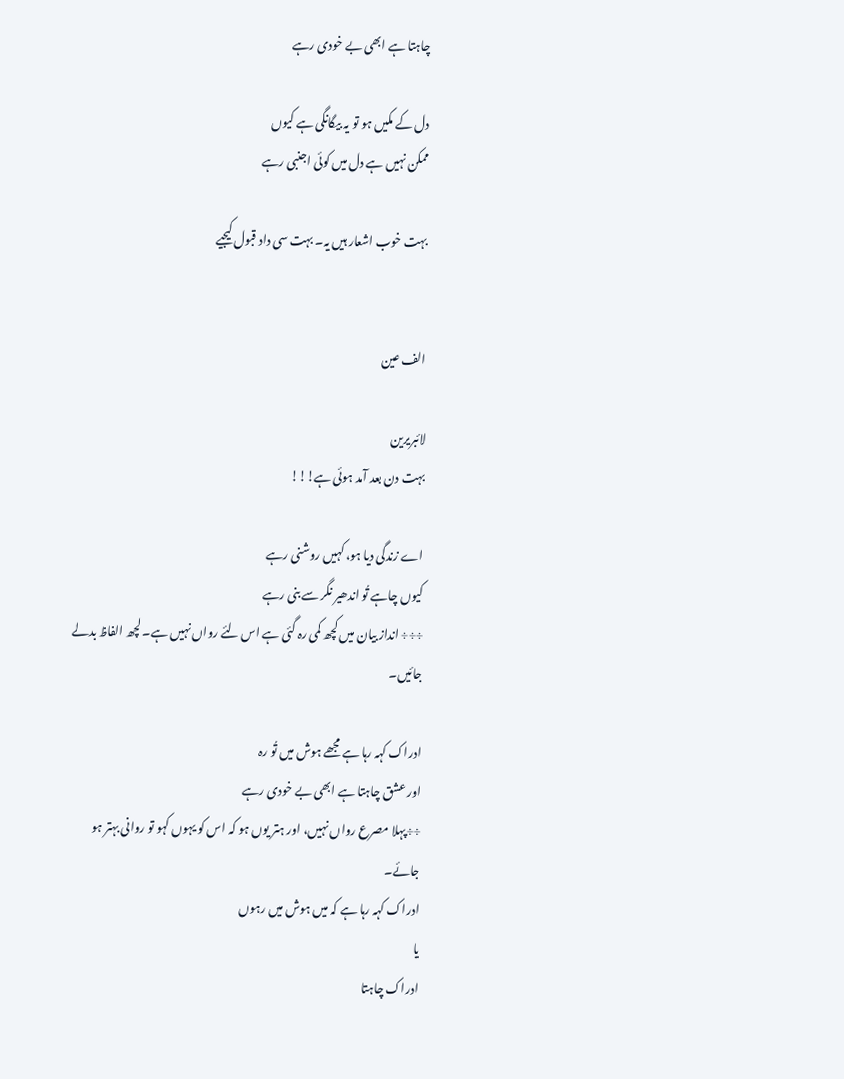چاہتا ہے ابھی بے خودی رہے

دل کے مکیں ہو تو یہ بیگانگی ہے کیوں
ممکن نہیں ہے دل میں کوئی اجنبی رہے

بہت خوب اشعار ہیں یہ۔ بہت سی داد قبول کیجیے


الف عین

لائبریرین
بہت دن بعد آمد ہوئی ہے!!!

اے زندگی دیا ہو، کہیں روشنی رہے
کیوں چاہے تُو اندھیر نگر سے بنی رہے
÷÷÷ انداز بیان میں کچھ کمی رہ گئی ہے اس لئے رواں نہیں ہے۔ لچھ الفاظ بدلے جائیں۔

ادراک کہہ رہا ہے مجھے ہوش میں تُو رہ
اور عشق چاہتا ہے ابھی بے خودی رہے
÷÷پہلا مصرع رواں نہیں، اور ہتر یوں ہو کہ اس کو یہوں کہو تو روانی بہتر ہو جائے۔
ادراک کہہ رہا ہے کہ میں ہوش میں رہوں
یا
ادراک چاہتا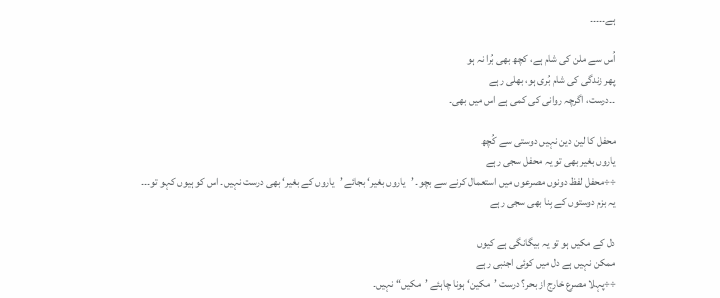ہے۔۔۔۔۔

اُس سے ملن کی شام ہے، کچھ بھی بُرا نہ ہو
پھر زندگی کی شام بُری ہو، بھلی رہے
۔۔درست، اگرچہ روانی کی کمی ہے اس میں بھی۔

محفل کا لین دین نہیں دوستی سے کُچھ
یاروں بغیر بھی تو یہ محفل سجی رہے
÷÷محفل لفظ دونوں مصرعوں میں استعمال کرنے سے بچو۔ ’یاروں بغیر‘ بجائے ’یاروں کے بغیر‘ بھی درست نہیں۔ اس کو ہیوں کہو تو۔۔۔
یہ بزم دوستوں کے بِنا بھی سجی رہے

دل کے مکیں ہو تو یہ بیگانگی ہے کیوں
ممکن نہیں ہے دل میں کوئی اجنبی رہے
÷÷پہلا مصرع خارج از بحر؟ درست ’مکین‘ ہونا چاہئے ’مکیں“ نہیں۔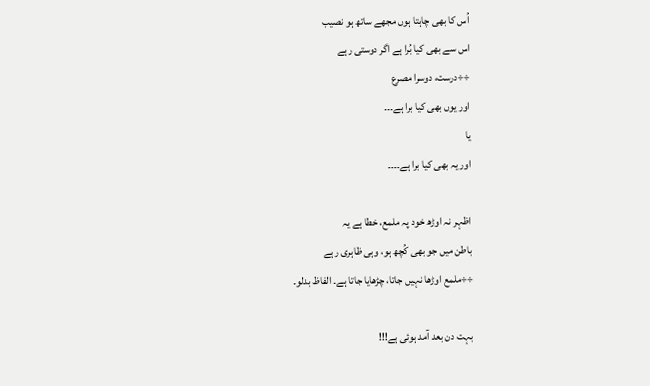اُس کا بھی چاہتا ہوں مجھے ساتھ ہو نصیب
اس سے بھی کیا بُرا ہے اگر دوستی رہے
÷÷درست، دوسرا مصرع
اور یوں بھی کیا برا ہے۔۔۔
یا
اور یہ بھی کیا برا ہے۔۔۔۔

اظہر نہ اوڑھ خود پہ ملمع، خطا ہے یہ
باطن میں جو بھی کُچھ ہو، وہی ظاہری رہے
÷÷ملمع اوڑھا نہیں جاتا، چڑھایا جاتا ہے۔ الفاظ بدلو۔

بہت دن بعد آمد ہوئی ہے!!!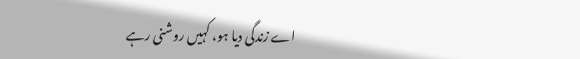اے زندگی دیا ہو، کہیں روشنی رہے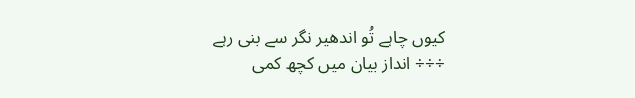کیوں چاہے تُو اندھیر نگر سے بنی رہے
÷÷÷ انداز بیان میں کچھ کمی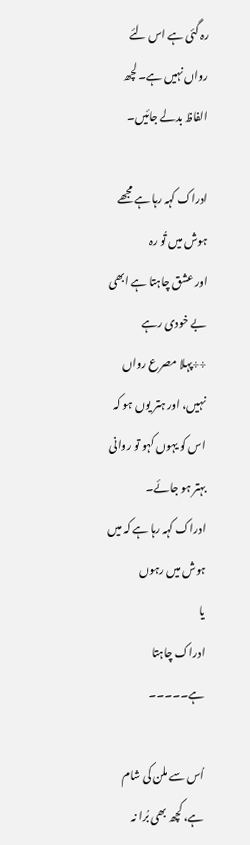رہ گئی ہے اس لئے رواں نہیں ہے۔ لچھ الفاظ بدلے جائیں۔

ادراک کہہ رہا ہے مجھے ہوش میں تُو رہ
اور عشق چاہتا ہے ابھی بے خودی رہے
÷÷پہلا مصرع رواں نہیں، اور ہتر یوں ہو کہ اس کو یہوں کہو تو روانی بہتر ہو جائے۔
ادراک کہہ رہا ہے کہ میں ہوش میں رہوں
یا
ادراک چاہتا ہے۔۔۔۔۔

اُس سے ملن کی شام ہے، کچھ بھی بُرا نہ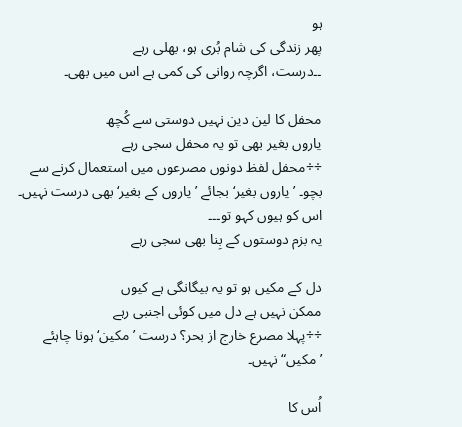ہو
پھر زندگی کی شام بُری ہو، بھلی رہے
۔۔درست، اگرچہ روانی کی کمی ہے اس میں بھی۔

محفل کا لین دین نہیں دوستی سے کُچھ
یاروں بغیر بھی تو یہ محفل سجی رہے
÷÷محفل لفظ دونوں مصرعوں میں استعمال کرنے سے بچو۔ ’یاروں بغیر‘ بجائے ’یاروں کے بغیر‘ بھی درست نہیں۔ اس کو ہیوں کہو تو۔۔۔
یہ بزم دوستوں کے بِنا بھی سجی رہے

دل کے مکیں ہو تو یہ بیگانگی ہے کیوں
ممکن نہیں ہے دل میں کوئی اجنبی رہے
÷÷پہلا مصرع خارج از بحر؟ درست ’مکین‘ ہونا چاہئے ’مکیں“ نہیں۔

اُس کا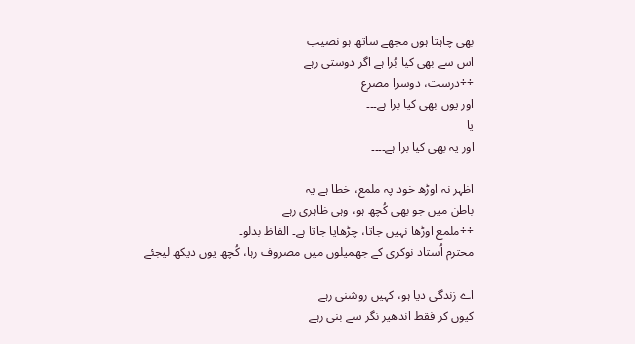بھی چاہتا ہوں مجھے ساتھ ہو نصیب
اس سے بھی کیا بُرا ہے اگر دوستی رہے
÷÷درست، دوسرا مصرع
اور یوں بھی کیا برا ہے۔۔۔
یا
اور یہ بھی کیا برا ہے۔۔۔۔

اظہر نہ اوڑھ خود پہ ملمع، خطا ہے یہ
باطن میں جو بھی کُچھ ہو، وہی ظاہری رہے
÷÷ملمع اوڑھا نہیں جاتا، چڑھایا جاتا ہے۔ الفاظ بدلو۔
محترم اُستاد نوکری کے جھمیلوں میں مصروف رہا، کُچھ یوں دیکھ لیجئے

اے زندگی دیا ہو، کہیں روشنی رہے
کیوں کر فقط اندھیر نگر سے بنی رہے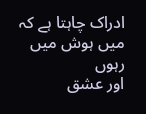ادراک چاہتا ہے کہ میں ہوش میں رہوں
اور عشق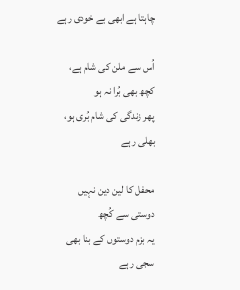چاہتا ہے ابھی بے خودی رہے

اُس سے ملن کی شام ہے، کچھ بھی بُرا نہ ہو
پھر زندگی کی شام بُری ہو، بھلی رہے

محفل کا لین دین نہیں دوستی سے کُچھ
یہ بزم دوستوں کے بنا بھی سجی رہے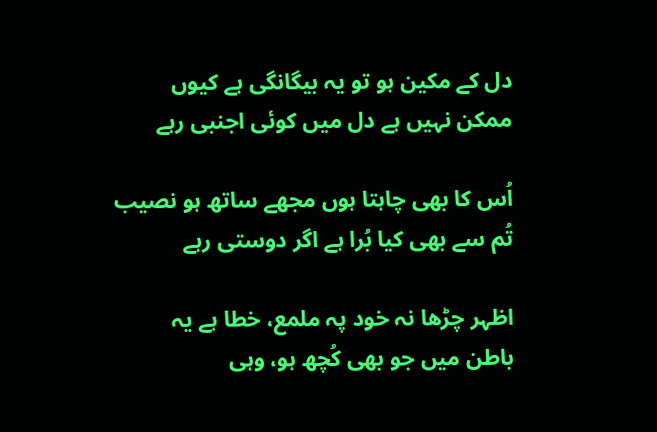دل کے مکین ہو تو یہ بیگانگی ہے کیوں
ممکن نہیں ہے دل میں کوئی اجنبی رہے

اُس کا بھی چاہتا ہوں مجھے ساتھ ہو نصیب
تُم سے بھی کیا بُرا ہے اگر دوستی رہے

اظہر چڑھا نہ خود پہ ملمع، خطا ہے یہ
باطن میں جو بھی کُچھ ہو، وہی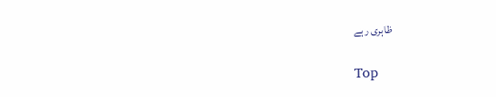ظاہری رہے

Top